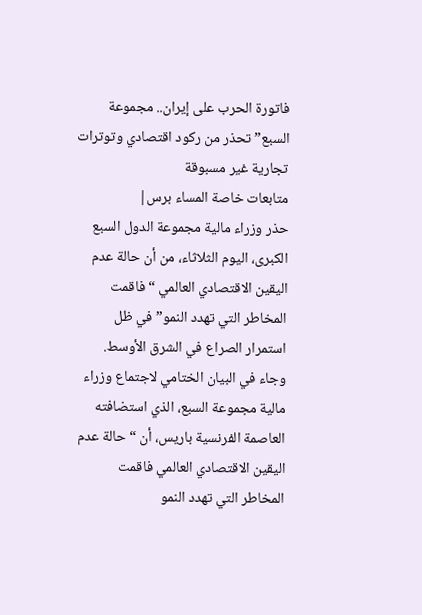فاتورة الحرب على إيران.. مجموعة السبع” تحذر من ركود اقتصادي وتوترات تجارية غير مسبوقة
متابعات خاصة المساء برس|
حذر وزراء مالية مجموعة الدول السبع الكبرى، اليوم الثلاثاء، من أن حالة عدم اليقين الاقتصادي العالمي “فاقمت المخاطر التي تهدد النمو” في ظل استمرار الصراع في الشرق الأوسط.
وجاء في البيان الختامي لاجتماع وزراء مالية مجموعة السبع، الذي استضافته العاصمة الفرنسية باريس، أن “حالة عدم اليقين الاقتصادي العالمي فاقمت المخاطر التي تهدد النمو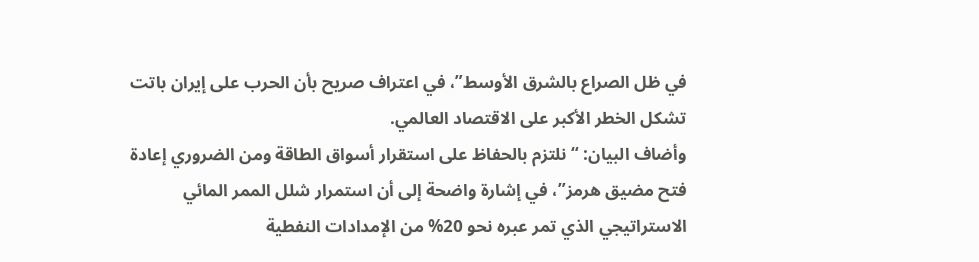في ظل الصراع بالشرق الأوسط”، في اعتراف صريح بأن الحرب على إيران باتت تشكل الخطر الأكبر على الاقتصاد العالمي.
وأضاف البيان: “نلتزم بالحفاظ على استقرار أسواق الطاقة ومن الضروري إعادة فتح مضيق هرمز”، في إشارة واضحة إلى أن استمرار شلل الممر المائي الاستراتيجي الذي تمر عبره نحو 20% من الإمدادات النفطية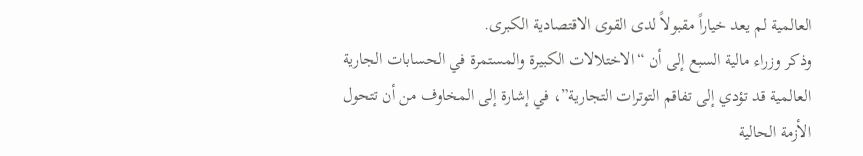العالمية لم يعد خياراً مقبولاً لدى القوى الاقتصادية الكبرى.
وذكر وزراء مالية السبع إلى أن “الاختلالات الكبيرة والمستمرة في الحسابات الجارية العالمية قد تؤدي إلى تفاقم التوترات التجارية”، في إشارة إلى المخاوف من أن تتحول الأزمة الحالية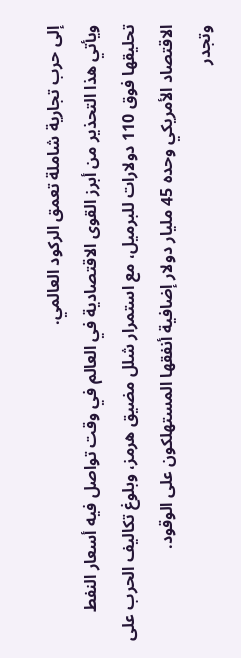إلى حرب تجارية شاملة تعمق الركود العالمي.
ويأتي هذا التحذير من أبرز القوى الاقتصادية في العالم في وقت تواصل فيه أسعار النفط تحليقها فوق 110 دولارات للبرميل، مع استمرار شلل مضيق هرمز، وبلوغ تكاليف الحرب على الاقتصاد الأمريكي وحده 45 مليار دولار إضافية أنفقها المستهلكون على الوقود.
وتجدر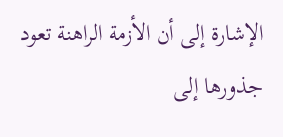الإشارة إلى أن الأزمة الراهنة تعود جذورها إلى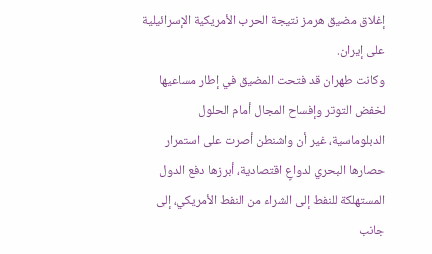إغلاق مضيق هرمز نتيجة الحرب الأمريكية الإسرائيلية على إيران.
وكانت طهران قد فتحت المضيق في إطار مساعيها لخفض التوتر وإفساح المجال أمام الحلول الدبلوماسية، غير أن واشنطن أصرت على استمرار حصارها البحري لدواعٍ اقتصادية، أبرزها دفع الدول المستهلكة للنفط إلى الشراء من النفط الأمريكي، إلى جانب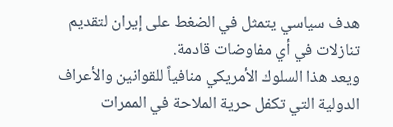هدف سياسي يتمثل في الضغط على إيران لتقديم تنازلات في أي مفاوضات قادمة.
ويعد هذا السلوك الأمريكي منافياً للقوانين والأعراف الدولية التي تكفل حرية الملاحة في الممرات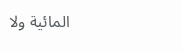المائية ولا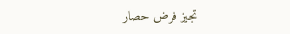تجيز فرض حصار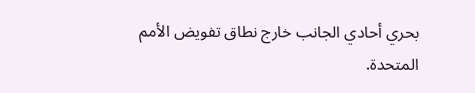بحري أحادي الجانب خارج نطاق تفويض الأمم المتحدة.